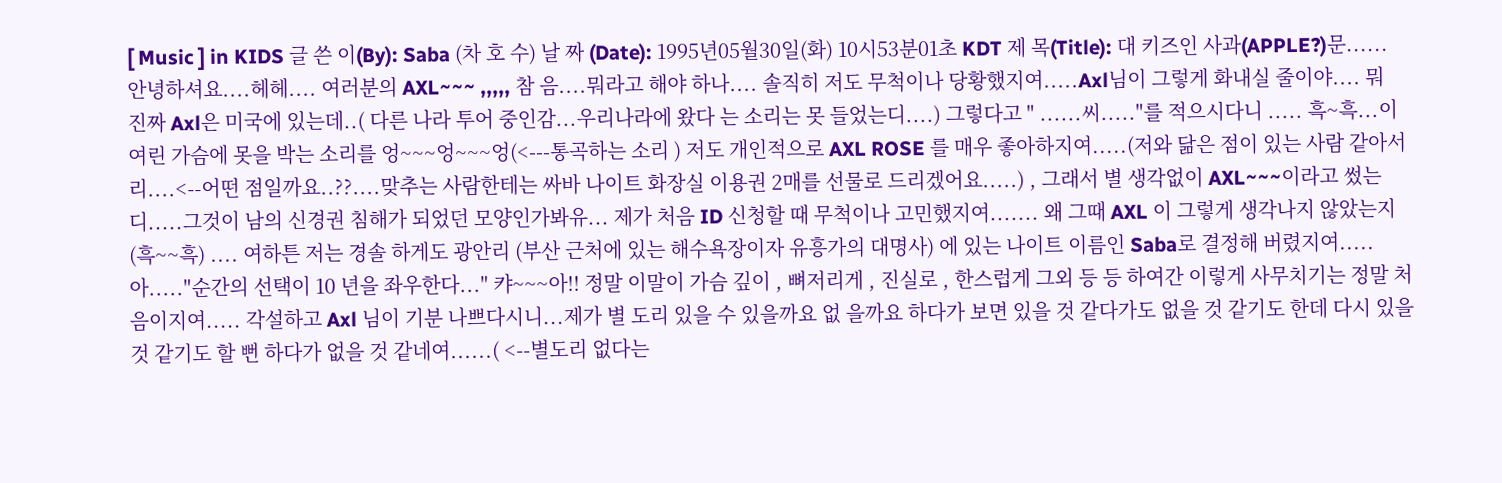[ Music ] in KIDS 글 쓴 이(By): Saba (차 호 수) 날 짜 (Date): 1995년05월30일(화) 10시53분01초 KDT 제 목(Title): 대 키즈인 사과(APPLE?)문...... 안녕하셔요....헤헤.... 여러분의 AXL~~~ ,,,,, 참 음....뭐라고 해야 하나.... 솔직히 저도 무척이나 당황했지여.....Axl님이 그렇게 화내실 줄이야.... 뭐 진짜 Axl은 미국에 있는데..( 다른 나라 투어 중인감...우리나라에 왔다 는 소리는 못 들었는디....) 그렇다고 " ......씨....."를 적으시다니 ..... 흑~흑...이 여린 가슴에 못을 박는 소리를 엉~~~엉~~~엉(<---통곡하는 소리 ) 저도 개인적으로 AXL ROSE 를 매우 좋아하지여.....(저와 닮은 점이 있는 사람 같아서리....<--어떤 점일까요..??....맞추는 사람한테는 싸바 나이트 화장실 이용권 2매를 선물로 드리겠어요.....) , 그래서 별 생각없이 AXL~~~이라고 썼는디.....그것이 남의 신경권 침해가 되었던 모양인가봐유... 제가 처음 ID 신청할 때 무척이나 고민했지여....... 왜 그때 AXL 이 그렇게 생각나지 않았는지 (흑~~흑) .... 여하튼 저는 경솔 하게도 광안리 (부산 근처에 있는 해수욕장이자 유흥가의 대명사) 에 있는 나이트 이름인 Saba로 결정해 버렸지여..... 아....."순간의 선택이 10 년을 좌우한다..." 캬~~~아!! 정말 이말이 가슴 깊이 , 뼈저리게 , 진실로 , 한스럽게 그외 등 등 하여간 이렇게 사무치기는 정말 처음이지여..... 각설하고 Axl 님이 기분 나쁘다시니...제가 별 도리 있을 수 있을까요 없 을까요 하다가 보면 있을 것 같다가도 없을 것 같기도 한데 다시 있을 것 같기도 할 뻔 하다가 없을 것 같네여......( <--별도리 없다는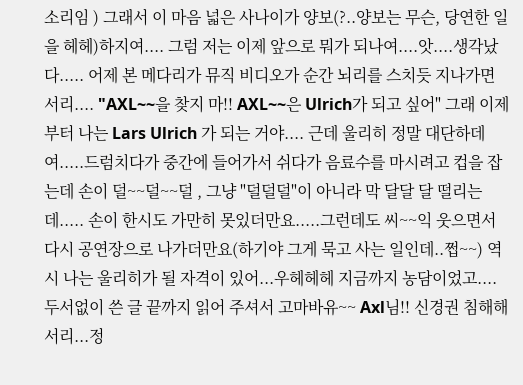소리임 ) 그래서 이 마음 넓은 사나이가 양보(?..양보는 무슨, 당연한 일을 헤헤)하지여.... 그럼 저는 이제 앞으로 뭐가 되나여....앗....생각났다..... 어제 본 메다리가 뮤직 비디오가 순간 뇌리를 스치듯 지나가면서리.... "AXL~~을 찾지 마!! AXL~~은 Ulrich가 되고 싶어" 그래 이제부터 나는 Lars Ulrich 가 되는 거야.... 근데 울리히 정말 대단하데여.....드럼치다가 중간에 들어가서 쉬다가 음료수를 마시려고 컵을 잡는데 손이 덜~~덜~~덜 , 그냥 "덜덜덜"이 아니라 막 달달 달 떨리는데..... 손이 한시도 가만히 못있더만요.....그런데도 씨~~익 웃으면서 다시 공연장으로 나가더만요(하기야 그게 묵고 사는 일인데..쩝~~) 역시 나는 울리히가 될 자격이 있어...우헤헤헤 지금까지 농담이었고....두서없이 쓴 글 끝까지 읽어 주셔서 고마바유~~ Axl님!! 신경권 침해해서리...정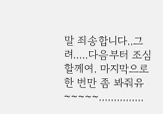말 죄송합니다..그려.....다음부터 조심할께여. 마지막으로 한 번만 좀 봐줘유~~~~~...............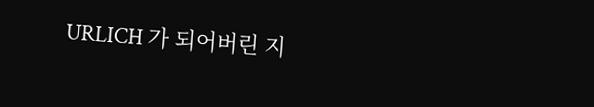URLICH 가 되어버린 지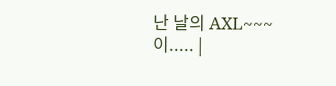난 날의 AXL~~~이..... |